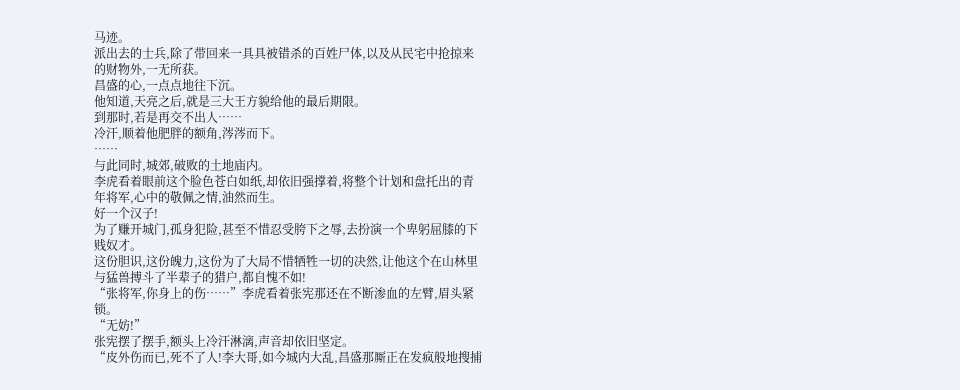马迹。
派出去的士兵,除了带回来一具具被错杀的百姓尸体,以及从民宅中抢掠来的财物外,一无所获。
昌盛的心,一点点地往下沉。
他知道,天亮之后,就是三大王方貌给他的最后期限。
到那时,若是再交不出人……
冷汗,顺着他肥胖的额角,涔涔而下。
……
与此同时,城郊,破败的土地庙内。
李虎看着眼前这个脸色苍白如纸,却依旧强撑着,将整个计划和盘托出的青年将军,心中的敬佩之情,油然而生。
好一个汉子!
为了赚开城门,孤身犯险,甚至不惜忍受胯下之辱,去扮演一个卑躬屈膝的下贱奴才。
这份胆识,这份魄力,这份为了大局不惜牺牲一切的决然,让他这个在山林里与猛兽搏斗了半辈子的猎户,都自愧不如!
“张将军,你身上的伤……”李虎看着张宪那还在不断渗血的左臂,眉头紧锁。
“无妨!”
张宪摆了摆手,额头上冷汗淋漓,声音却依旧坚定。
“皮外伤而已,死不了人!李大哥,如今城内大乱,昌盛那厮正在发疯般地搜捕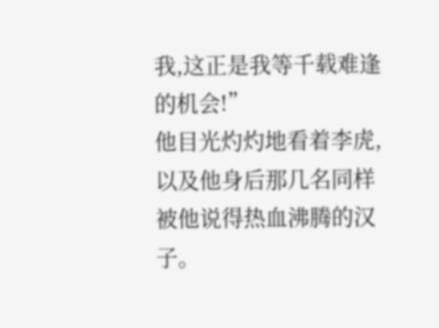我,这正是我等千载难逢的机会!”
他目光灼灼地看着李虎,以及他身后那几名同样被他说得热血沸腾的汉子。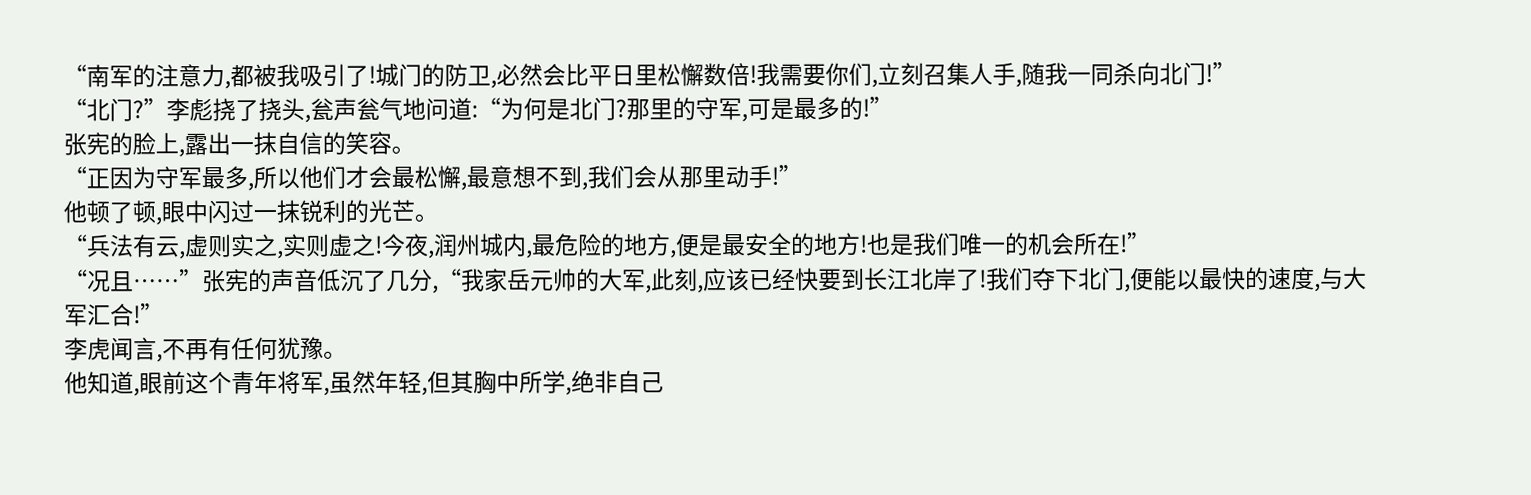“南军的注意力,都被我吸引了!城门的防卫,必然会比平日里松懈数倍!我需要你们,立刻召集人手,随我一同杀向北门!”
“北门?”李彪挠了挠头,瓮声瓮气地问道:“为何是北门?那里的守军,可是最多的!”
张宪的脸上,露出一抹自信的笑容。
“正因为守军最多,所以他们才会最松懈,最意想不到,我们会从那里动手!”
他顿了顿,眼中闪过一抹锐利的光芒。
“兵法有云,虚则实之,实则虚之!今夜,润州城内,最危险的地方,便是最安全的地方!也是我们唯一的机会所在!”
“况且……”张宪的声音低沉了几分,“我家岳元帅的大军,此刻,应该已经快要到长江北岸了!我们夺下北门,便能以最快的速度,与大军汇合!”
李虎闻言,不再有任何犹豫。
他知道,眼前这个青年将军,虽然年轻,但其胸中所学,绝非自己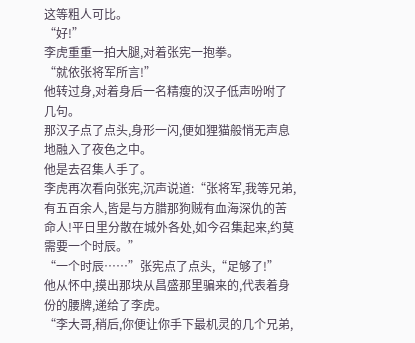这等粗人可比。
“好!”
李虎重重一拍大腿,对着张宪一抱拳。
“就依张将军所言!”
他转过身,对着身后一名精瘦的汉子低声吩咐了几句。
那汉子点了点头,身形一闪,便如狸猫般悄无声息地融入了夜色之中。
他是去召集人手了。
李虎再次看向张宪,沉声说道:“张将军,我等兄弟,有五百余人,皆是与方腊那狗贼有血海深仇的苦命人!平日里分散在城外各处,如今召集起来,约莫需要一个时辰。”
“一个时辰……”张宪点了点头,“足够了!”
他从怀中,摸出那块从昌盛那里骗来的,代表着身份的腰牌,递给了李虎。
“李大哥,稍后,你便让你手下最机灵的几个兄弟,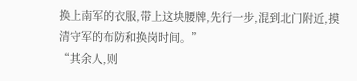换上南军的衣服,带上这块腰牌,先行一步,混到北门附近,摸清守军的布防和换岗时间。”
“其余人,则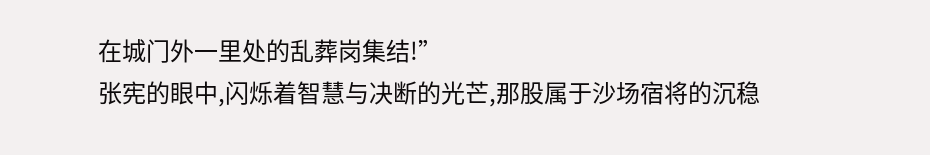在城门外一里处的乱葬岗集结!”
张宪的眼中,闪烁着智慧与决断的光芒,那股属于沙场宿将的沉稳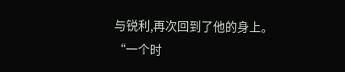与锐利,再次回到了他的身上。
“一个时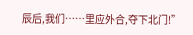辰后,我们……里应外合,夺下北门!”